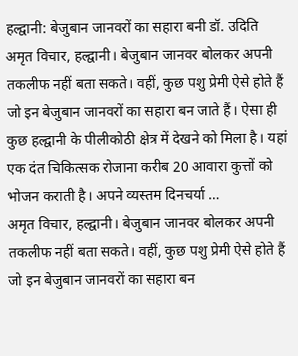हल्द्वानी: बेजुबान जानवरों का सहारा बनी डॉ. उदिति
अमृत विचार, हल्द्वानी। बेजुबान जानवर बोलकर अपनी तकलीफ नहीं बता सकते। वहीं, कुछ पशु प्रेमी ऐसे होते हैं जो इन बेजुबान जानवरों का सहारा बन जाते हैं। ऐसा ही कुछ हल्द्वानी के पीलीकोठी क्षेत्र में देखने को मिला है। यहां एक दंत चिकित्सक रोजाना करीब 20 आवारा कुत्तों को भोजन कराती है। अपने व्यस्तम दिनचर्या …
अमृत विचार, हल्द्वानी। बेजुबान जानवर बोलकर अपनी तकलीफ नहीं बता सकते। वहीं, कुछ पशु प्रेमी ऐसे होते हैं जो इन बेजुबान जानवरों का सहारा बन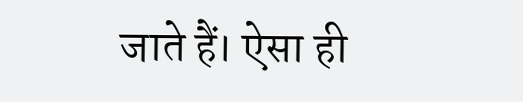जाते हैं। ऐसा ही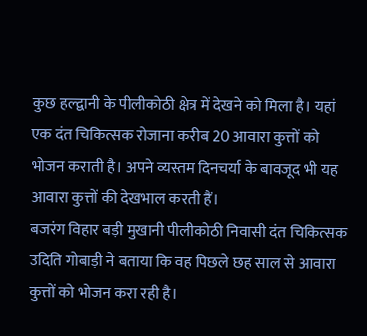कुछ हल्द्वानी के पीलीकोठी क्षेत्र में देखने को मिला है। यहां एक दंत चिकित्सक रोजाना करीब 20 आवारा कुत्तों को भोजन कराती है। अपने व्यस्तम दिनचर्या के बावजूद भी यह आवारा कुत्तों की देखभाल करती हैं।
बजरंग विहार बड़ी मुखानी पीलीकोठी निवासी दंत चिकित्सक उदिति गोबाड़ी ने बताया कि वह पिछले छह साल से आवारा कुत्तों को भोजन करा रही है।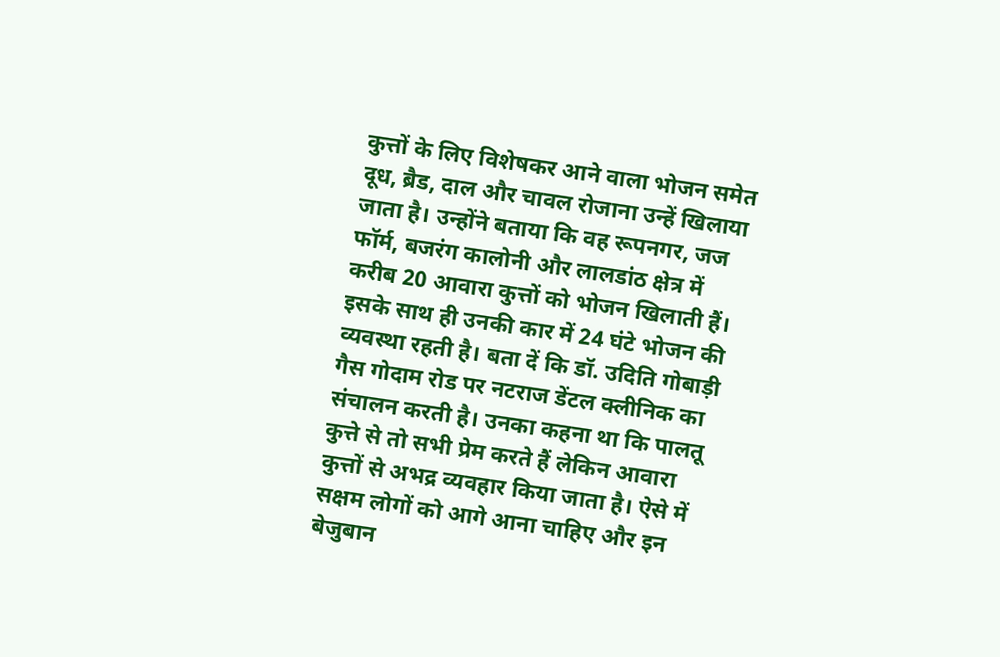कुत्तों के लिए विशेषकर आने वाला भोजन समेत दूध, ब्रैड, दाल और चावल रोजाना उन्हें खिलाया जाता है। उन्होंने बताया कि वह रूपनगर, जज फॉर्म, बजरंग कालोनी और लालडांठ क्षेत्र में करीब 20 आवारा कुत्तों को भोजन खिलाती हैं। इसके साथ ही उनकी कार में 24 घंटे भोजन की व्यवस्था रहती है। बता दें कि डॉ. उदिति गोबाड़ी गैस गोदाम रोड पर नटराज डेंटल क्लीनिक का संचालन करती है। उनका कहना था कि पालतू कुत्ते से तो सभी प्रेम करते हैं लेकिन आवारा कुत्तों से अभद्र व्यवहार किया जाता है। ऐसे में सक्षम लोगों को आगे आना चाहिए और इन बेजुबान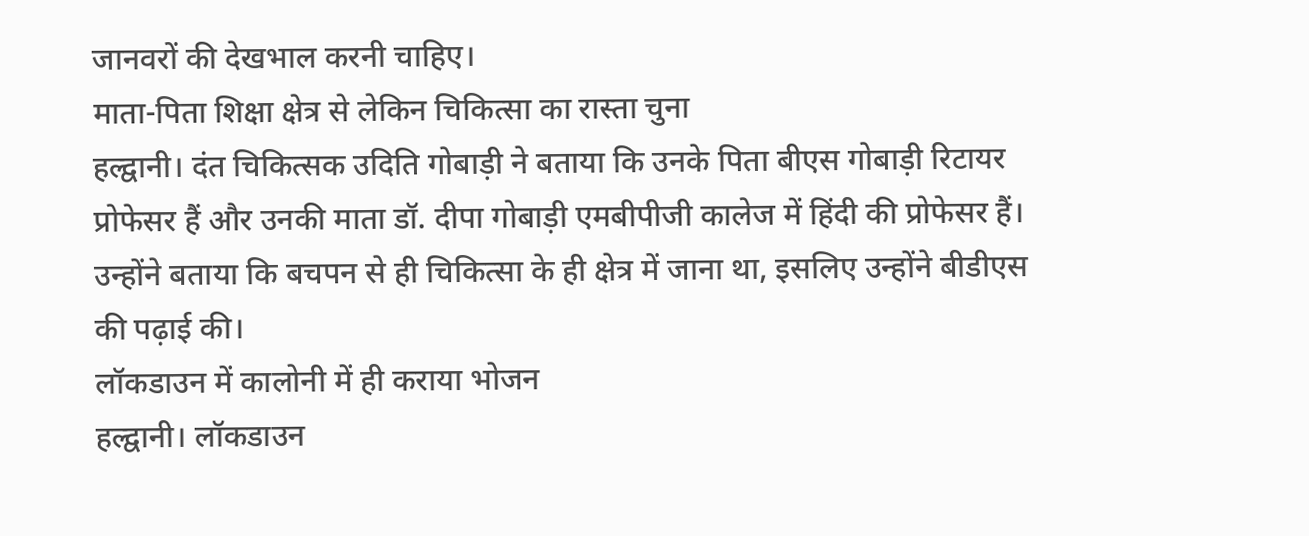जानवरों की देखभाल करनी चाहिए।
माता-पिता शिक्षा क्षेत्र से लेकिन चिकित्सा का रास्ता चुना
हल्द्वानी। दंत चिकित्सक उदिति गोबाड़ी ने बताया कि उनके पिता बीएस गोबाड़ी रिटायर प्रोफेसर हैं और उनकी माता डॉ. दीपा गोबाड़ी एमबीपीजी कालेज में हिंदी की प्रोफेसर हैं। उन्होंने बताया कि बचपन से ही चिकित्सा के ही क्षेत्र में जाना था, इसलिए उन्होंने बीडीएस की पढ़ाई की।
लॉकडाउन में कालोनी में ही कराया भोजन
हल्द्वानी। लॉकडाउन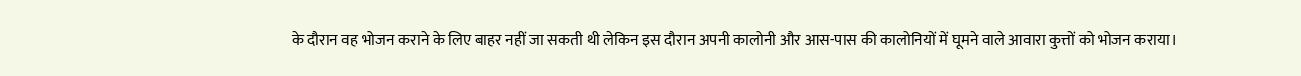के दौरान वह भोजन कराने के लिए बाहर नहीं जा सकती थी लेकिन इस दौरान अपनी कालोनी और आस-पास की कालोनियों में घूमने वाले आवारा कुत्तों को भोजन कराया।